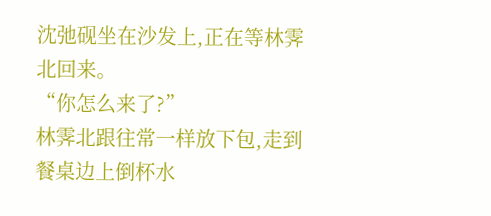沈弛砚坐在沙发上,正在等林霁北回来。
“你怎么来了?”
林霁北跟往常一样放下包,走到餐桌边上倒杯水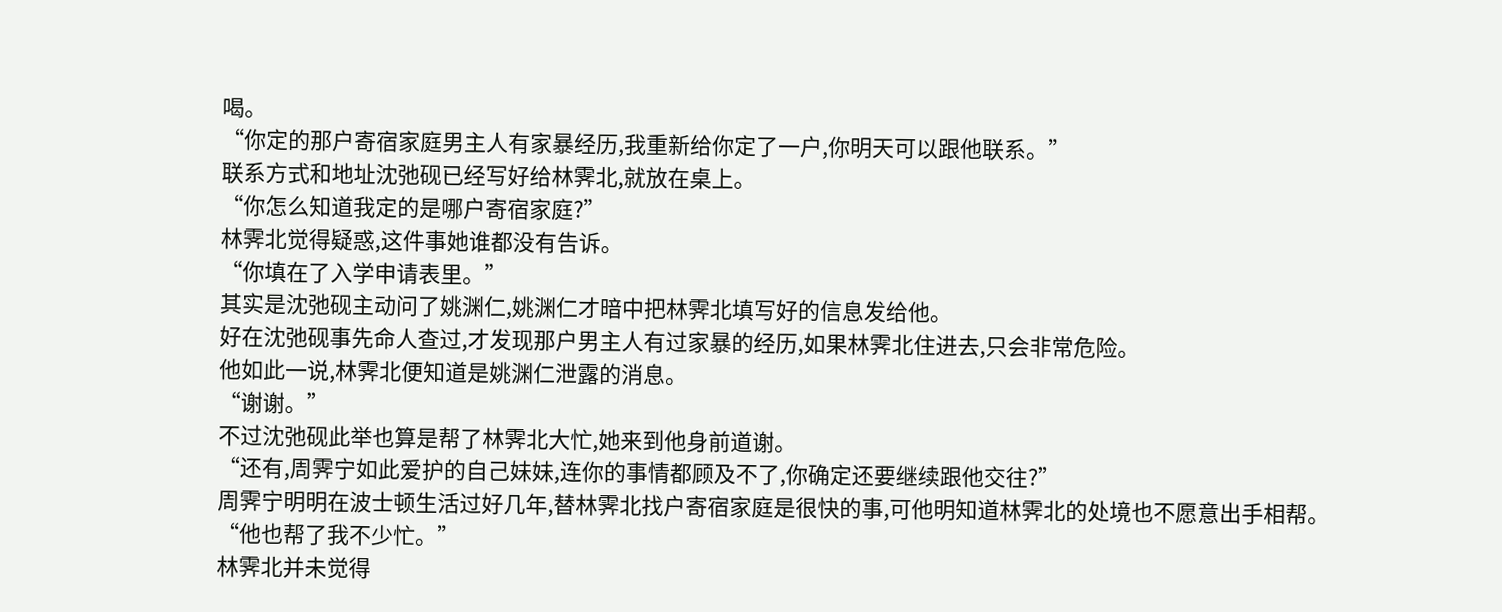喝。
“你定的那户寄宿家庭男主人有家暴经历,我重新给你定了一户,你明天可以跟他联系。”
联系方式和地址沈弛砚已经写好给林霁北,就放在桌上。
“你怎么知道我定的是哪户寄宿家庭?”
林霁北觉得疑惑,这件事她谁都没有告诉。
“你填在了入学申请表里。”
其实是沈弛砚主动问了姚渊仁,姚渊仁才暗中把林霁北填写好的信息发给他。
好在沈弛砚事先命人查过,才发现那户男主人有过家暴的经历,如果林霁北住进去,只会非常危险。
他如此一说,林霁北便知道是姚渊仁泄露的消息。
“谢谢。”
不过沈弛砚此举也算是帮了林霁北大忙,她来到他身前道谢。
“还有,周霁宁如此爱护的自己妹妹,连你的事情都顾及不了,你确定还要继续跟他交往?”
周霁宁明明在波士顿生活过好几年,替林霁北找户寄宿家庭是很快的事,可他明知道林霁北的处境也不愿意出手相帮。
“他也帮了我不少忙。”
林霁北并未觉得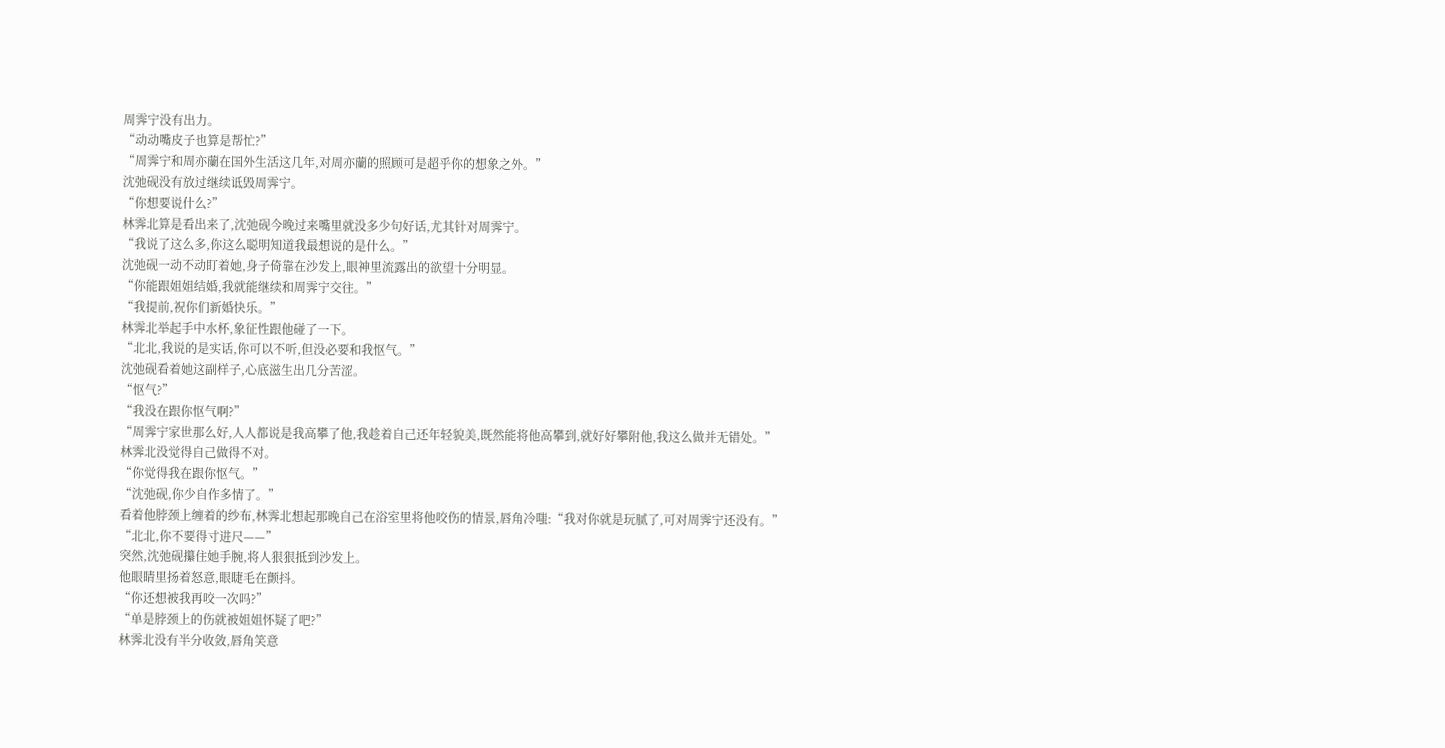周霁宁没有出力。
“动动嘴皮子也算是帮忙?”
“周霁宁和周亦蘭在国外生活这几年,对周亦蘭的照顾可是超乎你的想象之外。”
沈弛砚没有放过继续诋毁周霁宁。
“你想要说什么?”
林霁北算是看出来了,沈弛砚今晚过来嘴里就没多少句好话,尤其针对周霁宁。
“我说了这么多,你这么聪明知道我最想说的是什么。”
沈弛砚一动不动盯着她,身子倚靠在沙发上,眼神里流露出的欲望十分明显。
“你能跟姐姐结婚,我就能继续和周霁宁交往。”
“我提前,祝你们新婚快乐。”
林霁北举起手中水杯,象征性跟他碰了一下。
“北北,我说的是实话,你可以不听,但没必要和我怄气。”
沈弛砚看着她这副样子,心底滋生出几分苦涩。
“怄气?”
“我没在跟你怄气啊?”
“周霁宁家世那么好,人人都说是我高攀了他,我趁着自己还年轻貌美,既然能将他高攀到,就好好攀附他,我这么做并无错处。”
林霁北没觉得自己做得不对。
“你觉得我在跟你怄气。”
“沈弛砚,你少自作多情了。”
看着他脖颈上缠着的纱布,林霁北想起那晚自己在浴室里将他咬伤的情景,唇角冷嗤:“我对你就是玩腻了,可对周霁宁还没有。”
“北北,你不要得寸进尺——”
突然,沈弛砚攥住她手腕,将人狠狠抵到沙发上。
他眼睛里扬着怒意,眼睫毛在颤抖。
“你还想被我再咬一次吗?”
“单是脖颈上的伤就被姐姐怀疑了吧?”
林霁北没有半分收敛,唇角笑意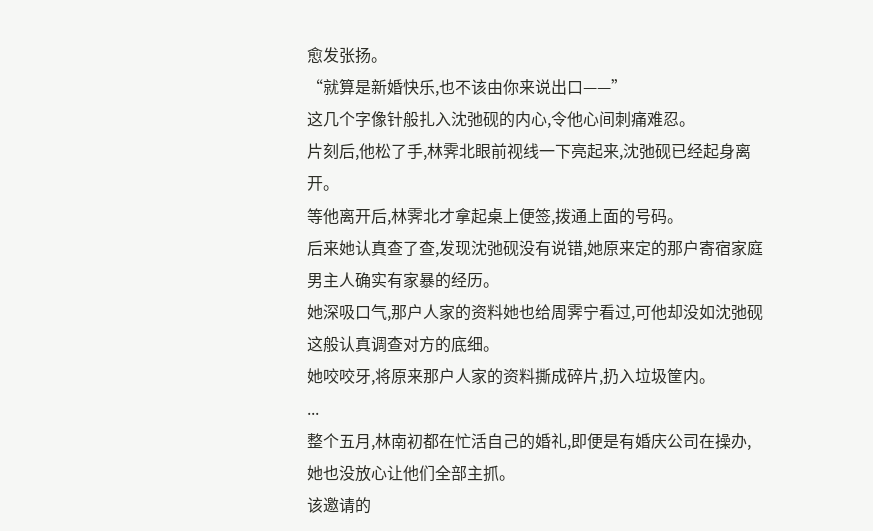愈发张扬。
“就算是新婚快乐,也不该由你来说出口——”
这几个字像针般扎入沈弛砚的内心,令他心间刺痛难忍。
片刻后,他松了手,林霁北眼前视线一下亮起来,沈弛砚已经起身离开。
等他离开后,林霁北才拿起桌上便签,拨通上面的号码。
后来她认真查了查,发现沈弛砚没有说错,她原来定的那户寄宿家庭男主人确实有家暴的经历。
她深吸口气,那户人家的资料她也给周霁宁看过,可他却没如沈弛砚这般认真调查对方的底细。
她咬咬牙,将原来那户人家的资料撕成碎片,扔入垃圾筐内。
...
整个五月,林南初都在忙活自己的婚礼,即便是有婚庆公司在操办,她也没放心让他们全部主抓。
该邀请的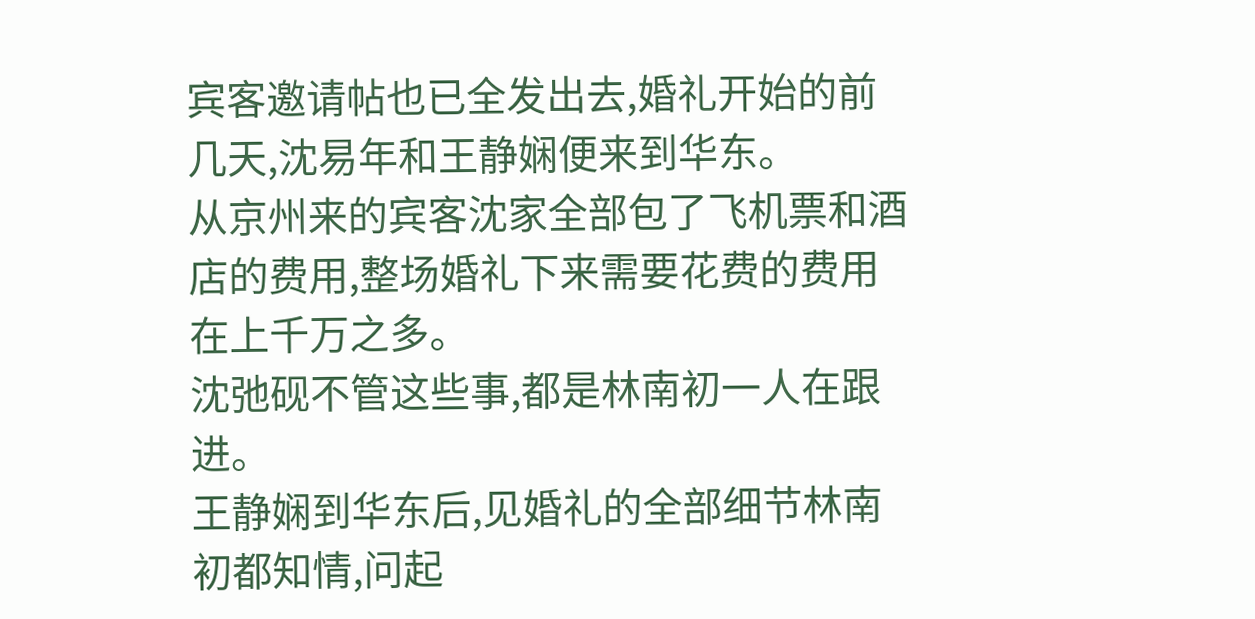宾客邀请帖也已全发出去,婚礼开始的前几天,沈易年和王静娴便来到华东。
从京州来的宾客沈家全部包了飞机票和酒店的费用,整场婚礼下来需要花费的费用在上千万之多。
沈弛砚不管这些事,都是林南初一人在跟进。
王静娴到华东后,见婚礼的全部细节林南初都知情,问起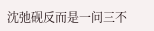沈弛砚反而是一问三不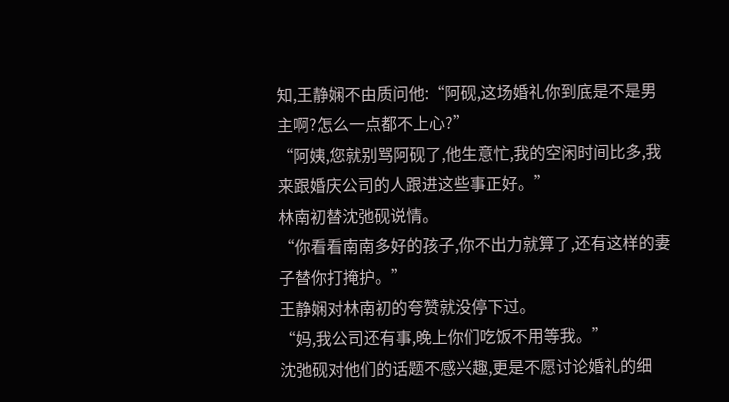知,王静娴不由质问他:“阿砚,这场婚礼你到底是不是男主啊?怎么一点都不上心?”
“阿姨,您就别骂阿砚了,他生意忙,我的空闲时间比多,我来跟婚庆公司的人跟进这些事正好。”
林南初替沈弛砚说情。
“你看看南南多好的孩子,你不出力就算了,还有这样的妻子替你打掩护。”
王静娴对林南初的夸赞就没停下过。
“妈,我公司还有事,晚上你们吃饭不用等我。”
沈弛砚对他们的话题不感兴趣,更是不愿讨论婚礼的细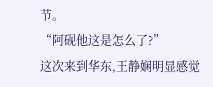节。
“阿砚他这是怎么了?”
这次来到华东,王静娴明显感觉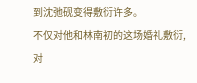到沈弛砚变得敷衍许多。
不仅对他和林南初的这场婚礼敷衍,对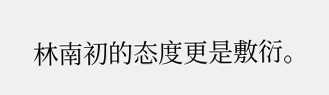林南初的态度更是敷衍。